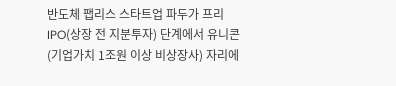반도체 팹리스 스타트업 파두가 프리 IPO(상장 전 지분투자) 단계에서 유니콘(기업가치 1조원 이상 비상장사) 자리에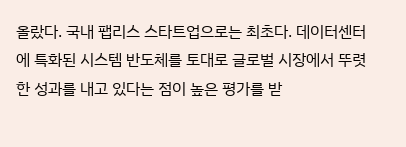올랐다. 국내 팹리스 스타트업으로는 최초다. 데이터센터에 특화된 시스템 반도체를 토대로 글로벌 시장에서 뚜렷한 성과를 내고 있다는 점이 높은 평가를 받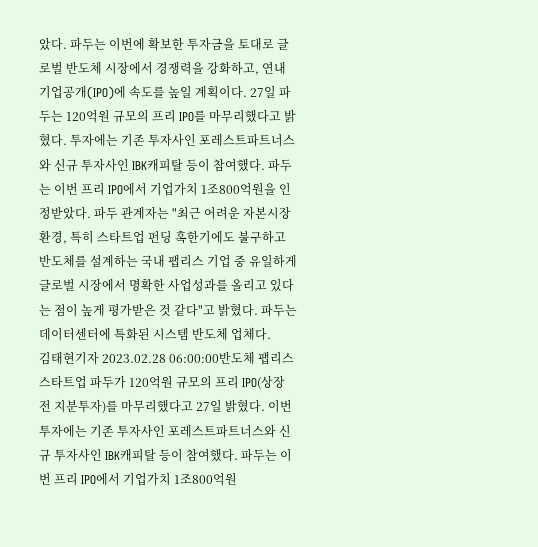았다. 파두는 이번에 확보한 투자금을 토대로 글로벌 반도체 시장에서 경쟁력을 강화하고, 연내 기업공개(IPO)에 속도를 높일 계획이다. 27일 파두는 120억원 규모의 프리 IPO를 마무리했다고 밝혔다. 투자에는 기존 투자사인 포레스트파트너스와 신규 투자사인 IBK캐피탈 등이 참여했다. 파두는 이번 프리 IPO에서 기업가치 1조800억원을 인정받았다. 파두 관계자는 "최근 어려운 자본시장 환경, 특히 스타트업 펀딩 혹한기에도 불구하고 반도체를 설계하는 국내 팹리스 기업 중 유일하게 글로벌 시장에서 명확한 사업성과를 올리고 있다는 점이 높게 평가받은 것 같다"고 밝혔다. 파두는 데이터센터에 특화된 시스템 반도체 업체다.
김태현기자 2023.02.28 06:00:00반도체 팹리스 스타트업 파두가 120억원 규모의 프리 IPO(상장 전 지분투자)를 마무리했다고 27일 밝혔다. 이번 투자에는 기존 투자사인 포레스트파트너스와 신규 투자사인 IBK캐피탈 등이 참여했다. 파두는 이번 프리 IPO에서 기업가치 1조800억원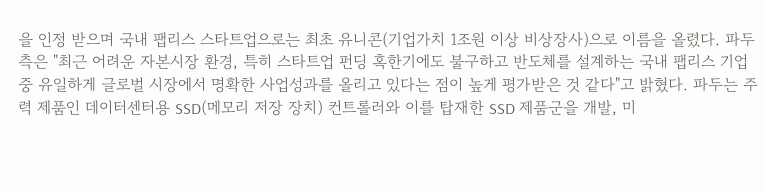을 인정 받으며 국내 팹리스 스타트업으로는 최초 유니콘(기업가치 1조원 이상 비상장사)으로 이름을 올렸다. 파두 측은 "최근 어려운 자본시장 환경, 특히 스타트업 펀딩 혹한기에도 불구하고 반도체를 설계하는 국내 팹리스 기업 중 유일하게 글로벌 시장에서 명확한 사업성과를 올리고 있다는 점이 높게 평가받은 것 같다"고 밝혔다. 파두는 주력 제품인 데이터센터용 SSD(메모리 저장 장치) 컨트롤러와 이를 탑재한 SSD 제품군을 개발, 미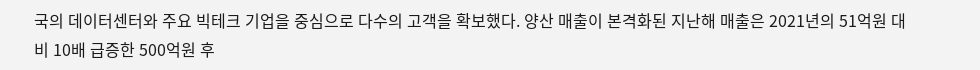국의 데이터센터와 주요 빅테크 기업을 중심으로 다수의 고객을 확보했다. 양산 매출이 본격화된 지난해 매출은 2021년의 51억원 대비 10배 급증한 500억원 후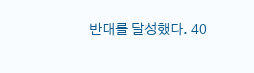반대를 달성했다. 40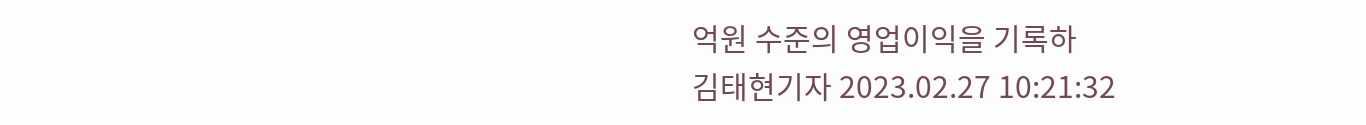억원 수준의 영업이익을 기록하
김태현기자 2023.02.27 10:21:32